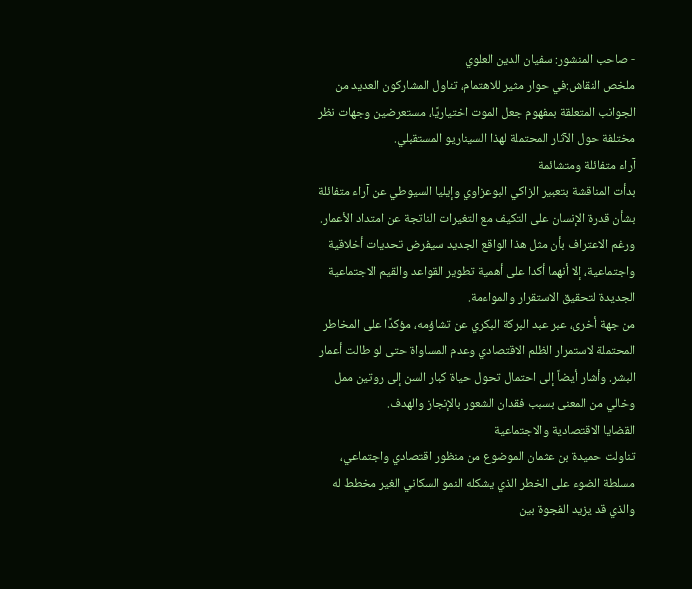- صاحب المنشور: سفيان الدين العلوي
ملخص النقاش:في حوار مثير للاهتمام، تناول المشاركون العديد من الجوانب المتعلقة بمفهوم جعل الموت اختياريًا، مستعرضين وجهات نظر مختلفة حول الآثار المحتملة لهذا السيناريو المستقبلي.
آراء متفائلة ومتشائمة
بدأت المناقشة بتعبير الزاكي البوعزاوي وإيليا السيوطي عن آراء متفائلة بشأن قدرة الإنسان على التكيف مع التغيرات الناتجة عن امتداد الأعمار. ورغم الاعتراف بأن مثل هذا الواقع الجديد سيفرض تحديات أخلاقية واجتماعية، إلا أنهما أكدا على أهمية تطوير القواعد والقيم الاجتماعية الجديدة لتحقيق الاستقرار والمواءمة.
من جهة أخرى، عبر عبد البركة البكري عن تشاؤمه، مؤكدًا على المخاطر المحتملة لاستمرار الظلم الاقتصادي وعدم المساواة حتى لو طالت أعمار البشر. وأشار أيضاً إلى احتمال تحول حياة كبار السن إلى روتين ممل وخالي من المعنى بسبب فقدان الشعور بالإنجاز والهدف.
القضايا الاقتصادية والاجتماعية
تناولت حميدة بن عثمان الموضوع من منظور اقتصادي واجتماعي، مسلطة الضوء على الخطر الذي يشكله النمو السكاني الغير مخطط له والذي قد يزيد الفجوة بين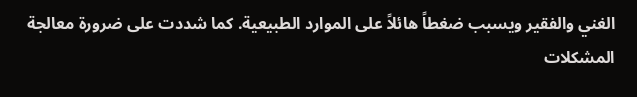الغني والفقير ويسبب ضغطاً هائلاً على الموارد الطبيعية. كما شددت على ضرورة معالجة المشكلات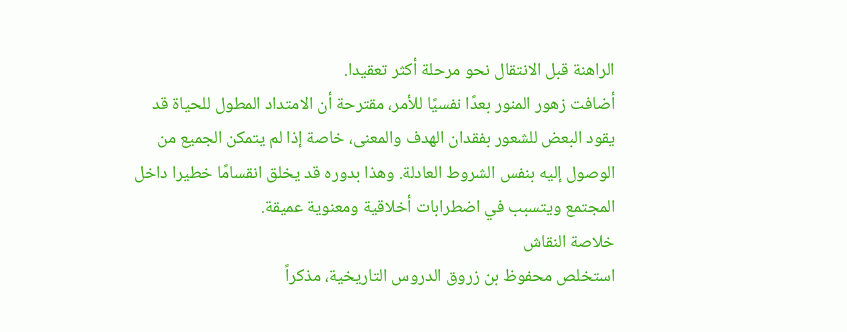الراهنة قبل الانتقال نحو مرحلة أكثر تعقيدا.
أضافت زهور المنور بعدًا نفسيًا للأمر، مقترحة أن الامتداد المطول للحياة قد يقود البعض للشعور بفقدان الهدف والمعنى، خاصة إذا لم يتمكن الجميع من الوصول إليه بنفس الشروط العادلة. وهذا بدوره قد يخلق انقسامًا خطيرا داخل المجتمع ويتسبب في اضطرابات أخلاقية ومعنوية عميقة.
خلاصة النقاش
استخلص محفوظ بن زروق الدروس التاريخية، مذكراً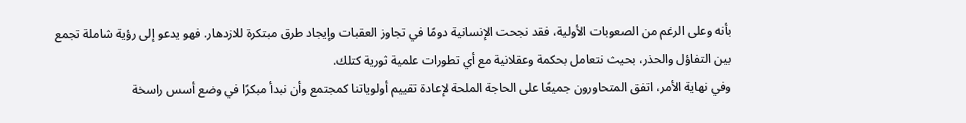بأنه وعلى الرغم من الصعوبات الأولية، فقد نجحت الإنسانية دومًا في تجاوز العقبات وإيجاد طرق مبتكرة للازدهار. فهو يدعو إلى رؤية شاملة تجمع بين التفاؤل والحذر، بحيث نتعامل بحكمة وعقلانية مع أي تطورات علمية ثورية كتلك.
وفي نهاية الأمر، اتفق المتحاورون جميعًا على الحاجة الملحة لإعادة تقييم أولوياتنا كمجتمع وأن نبدأ مبكرًا في وضع أسس راسخة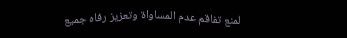لمنع تفاقم عدم المساواة وتعزيز رفاه جميع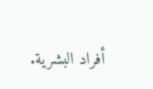أفراد البشرية.